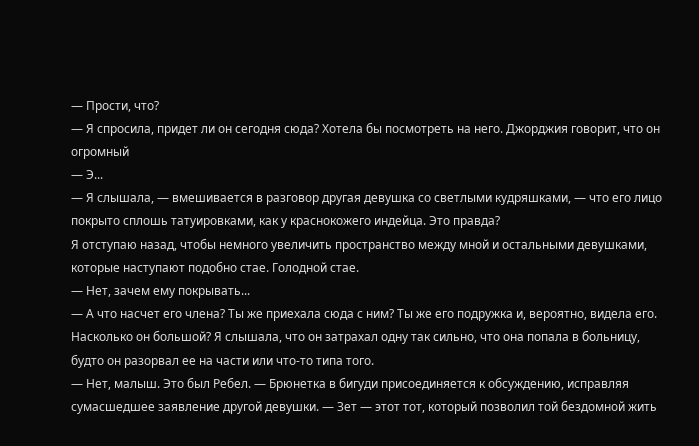— Прости, что?
— Я спросила, придет ли он сегодня сюда? Хотела бы посмотреть на него. Джорджия говорит, что он огромный
— Э...
— Я слышала, — вмешивается в разговор другая девушка со светлыми кудряшками, — что его лицо покрыто сплошь татуировками, как у краснокожего индейца. Это правда?
Я отступаю назад, чтобы немного увеличить пространство между мной и остальными девушками, которые наступают подобно стае. Голодной стае.
— Нет, зачем ему покрывать...
— А что насчет его члена? Ты же приехала сюда с ним? Ты же его подружка и, вероятно, видела его. Насколько он большой? Я слышала, что он затрахал одну так сильно, что она попала в больницу, будто он разорвал ее на части или что-то типа того.
— Нет, малыш. Это был Ребел. — Брюнетка в бигуди присоединяется к обсуждению, исправляя сумасшедшее заявление другой девушки. — Зет — этот тот, который позволил той бездомной жить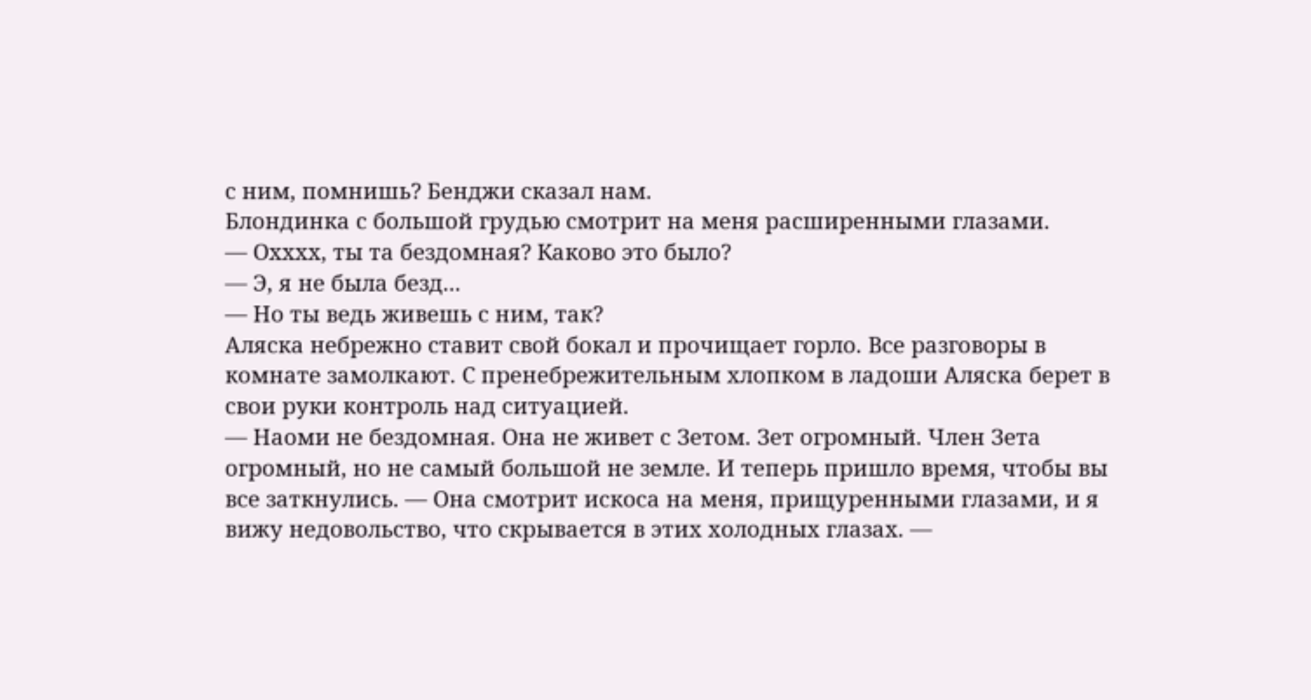с ним, помнишь? Бенджи сказал нам.
Блондинка с большой грудью смотрит на меня расширенными глазами.
— Охххх, ты та бездомная? Каково это было?
— Э, я не была безд...
— Но ты ведь живешь с ним, так?
Аляска небрежно ставит свой бокал и прочищает горло. Все разговоры в комнате замолкают. С пренебрежительным хлопком в ладоши Аляска берет в свои руки контроль над ситуацией.
— Наоми не бездомная. Она не живет с Зетом. Зет огромный. Член Зета огромный, но не самый большой не земле. И теперь пришло время, чтобы вы все заткнулись. — Она смотрит искоса на меня, прищуренными глазами, и я вижу недовольство, что скрывается в этих холодных глазах. —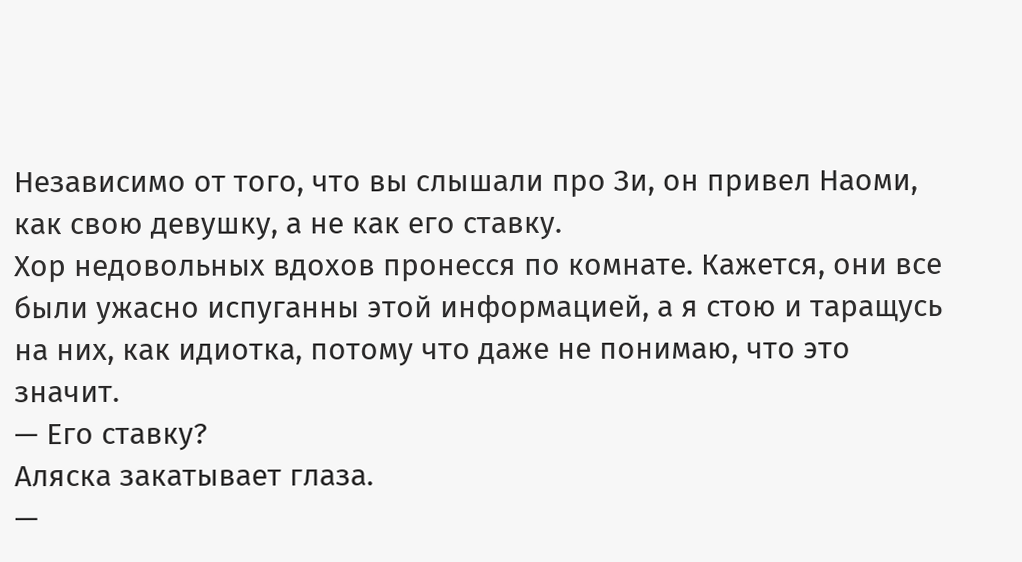Независимо от того, что вы слышали про Зи, он привел Наоми, как свою девушку, а не как его ставку.
Хор недовольных вдохов пронесся по комнате. Кажется, они все были ужасно испуганны этой информацией, а я стою и таращусь на них, как идиотка, потому что даже не понимаю, что это значит.
— Его ставку?
Аляска закатывает глаза.
—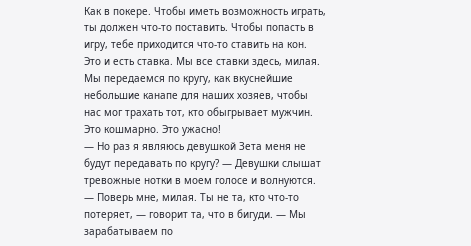Как в покере. Чтобы иметь возможность играть, ты должен что-то поставить. Чтобы попасть в игру, тебе приходится что-то ставить на кон. Это и есть ставка. Мы все ставки здесь, милая. Мы передаемся по кругу, как вкуснейшие небольшие канапе для наших хозяев, чтобы нас мог трахать тот, кто обыгрывает мужчин.
Это кошмарно. Это ужасно!
— Но раз я являюсь девушкой Зета меня не будут передавать по кругу? — Девушки слышат тревожные нотки в моем голосе и волнуются.
— Поверь мне, милая. Ты не та, кто что-то потеряет, — говорит та, что в бигуди. — Мы зарабатываем по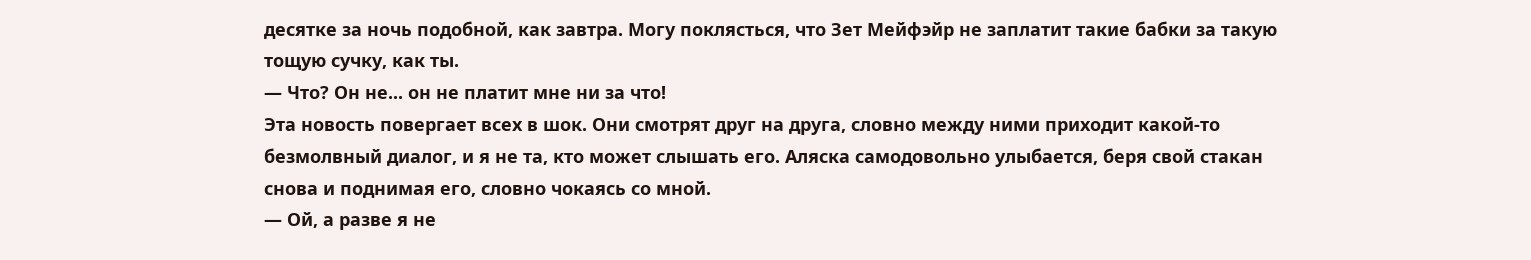десятке за ночь подобной, как завтра. Могу поклясться, что Зет Мейфэйр не заплатит такие бабки за такую тощую сучку, как ты.
— Что? Он не... он не платит мне ни за что!
Эта новость повергает всех в шок. Они смотрят друг на друга, словно между ними приходит какой-то безмолвный диалог, и я не та, кто может слышать его. Аляска самодовольно улыбается, беря свой стакан снова и поднимая его, словно чокаясь со мной.
— Ой, а разве я не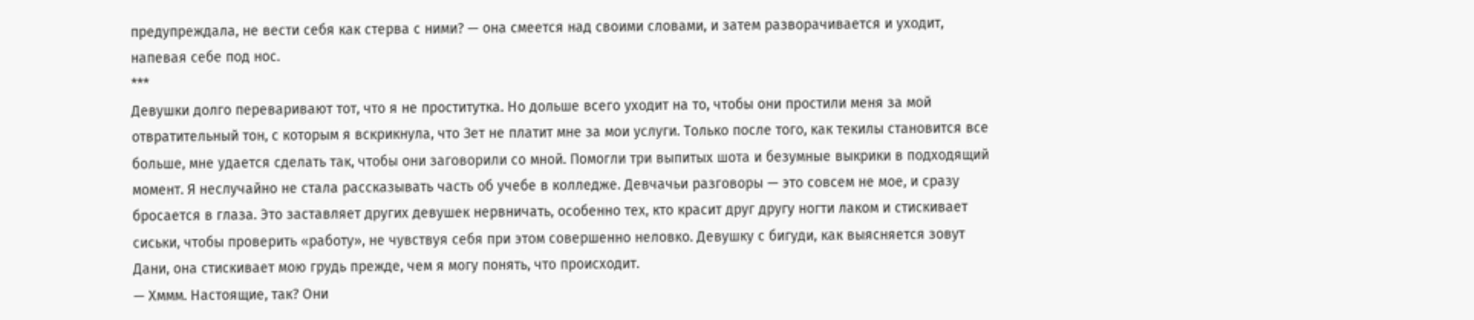предупреждала, не вести себя как стерва с ними? — она смеется над своими словами, и затем разворачивается и уходит, напевая себе под нос.
***
Девушки долго переваривают тот, что я не проститутка. Но дольше всего уходит на то, чтобы они простили меня за мой отвратительный тон, с которым я вскрикнула, что Зет не платит мне за мои услуги. Только после того, как текилы становится все больше, мне удается сделать так, чтобы они заговорили со мной. Помогли три выпитых шота и безумные выкрики в подходящий момент. Я неслучайно не стала рассказывать часть об учебе в колледже. Девчачьи разговоры — это совсем не мое, и сразу бросается в глаза. Это заставляет других девушек нервничать, особенно тех, кто красит друг другу ногти лаком и стискивает сиськи, чтобы проверить «работу», не чувствуя себя при этом совершенно неловко. Девушку с бигуди, как выясняется зовут Дани, она стискивает мою грудь прежде, чем я могу понять, что происходит.
— Хммм. Настоящие, так? Они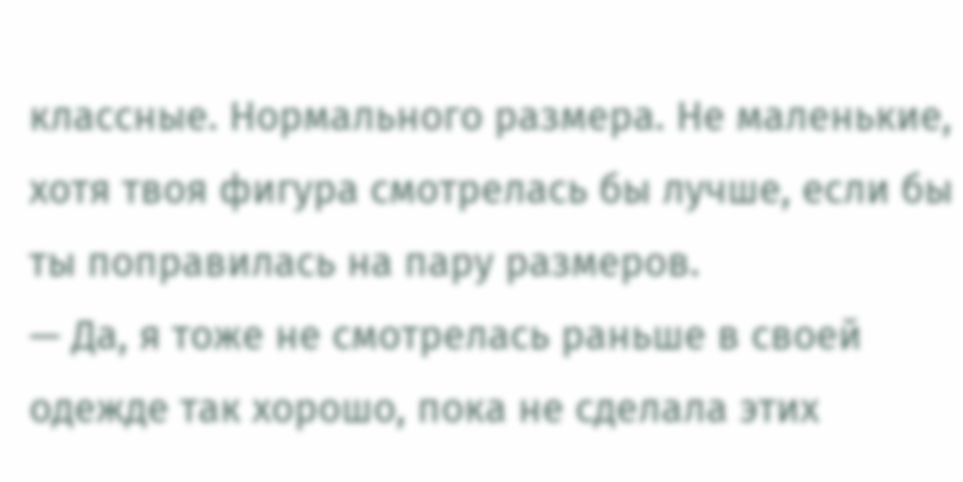классные. Нормального размера. Не маленькие, хотя твоя фигура смотрелась бы лучше, если бы ты поправилась на пару размеров.
— Да, я тоже не смотрелась раньше в своей одежде так хорошо, пока не сделала этих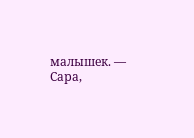малышек. — Сара,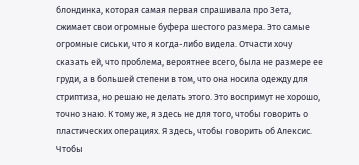блондинка, которая самая первая спрашивала про Зета, сжимает свои огромные буфера шестого размера. Это самые огромные сиськи, что я когда-либо видела. Отчасти хочу сказать ей, что проблема, вероятнее всего, была не размере ее груди, а в большей степени в том, что она носила одежду для стриптиза, но решаю не делать этого. Это воспримут не хорошо, точно знаю. К тому же, я здесь не для того, чтобы говорить о пластических операциях. Я здесь, чтобы говорить об Алексис. Чтобы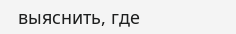выяснить, где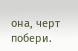она, черт побери.